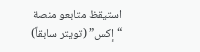استيقظ متابعو منصة “إكس” (تويتر سابقاً)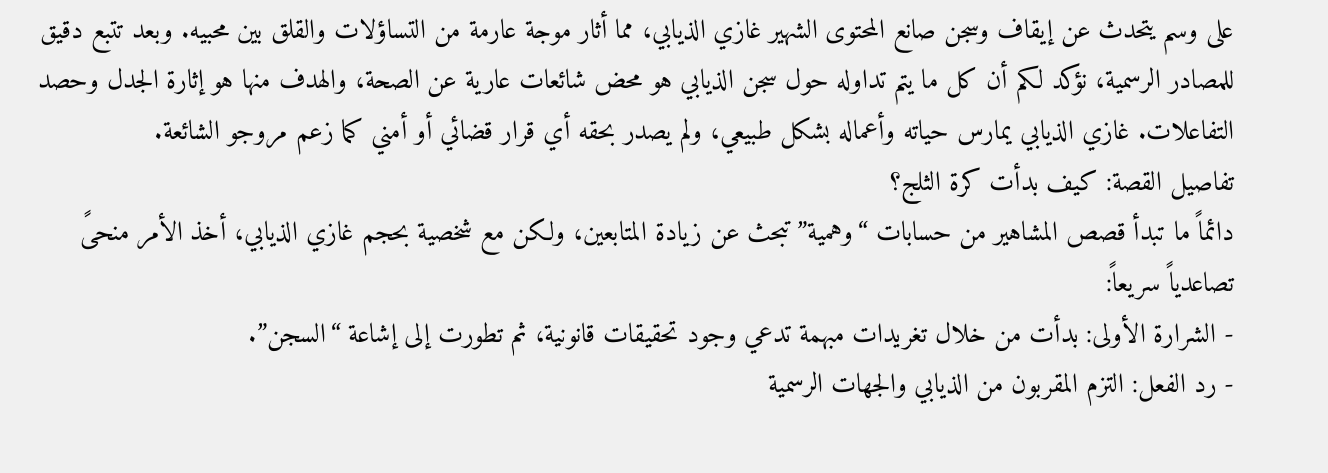على وسم يتحدث عن إيقاف وسجن صانع المحتوى الشهير غازي الذيابي، مما أثار موجة عارمة من التساؤلات والقلق بين محبيه. وبعد تتبع دقيق للمصادر الرسمية، نؤكد لكم أن كل ما يتم تداوله حول سجن الذيابي هو محض شائعات عارية عن الصحة، والهدف منها هو إثارة الجدل وحصد التفاعلات. غازي الذيابي يمارس حياته وأعماله بشكل طبيعي، ولم يصدر بحقه أي قرار قضائي أو أمني كما زعم مروجو الشائعة.
تفاصيل القصة: كيف بدأت كرة الثلج؟
دائماً ما تبدأ قصص المشاهير من حسابات “وهمية” تبحث عن زيادة المتابعين، ولكن مع شخصية بحجم غازي الذيابي، أخذ الأمر منحىً تصاعدياً سريعاً:
- الشرارة الأولى: بدأت من خلال تغريدات مبهمة تدعي وجود تحقيقات قانونية، ثم تطورت إلى إشاعة “السجن”.
- رد الفعل: التزم المقربون من الذيابي والجهات الرسمية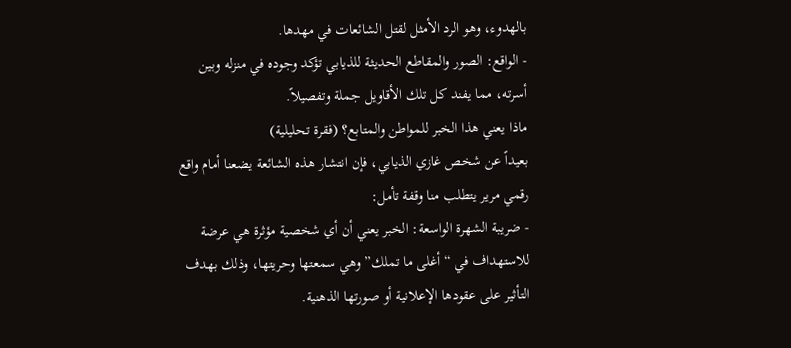بالهدوء، وهو الرد الأمثل لقتل الشائعات في مهدها.
- الواقع: الصور والمقاطع الحديثة للذيابي تؤكد وجوده في منزله وبين أسرته، مما يفند كل تلك الأقاويل جملة وتفصيلاً.
ماذا يعني هذا الخبر للمواطن والمتابع؟ (فقرة تحليلية)
بعيداً عن شخص غازي الذيابي، فإن انتشار هذه الشائعة يضعنا أمام واقع رقمي مرير يتطلب منا وقفة تأمل:
- ضريبة الشهرة الواسعة: الخبر يعني أن أي شخصية مؤثرة هي عرضة للاستهداف في “أغلى ما تملك” وهي سمعتها وحريتها، وذلك بهدف التأثير على عقودها الإعلانية أو صورتها الذهنية.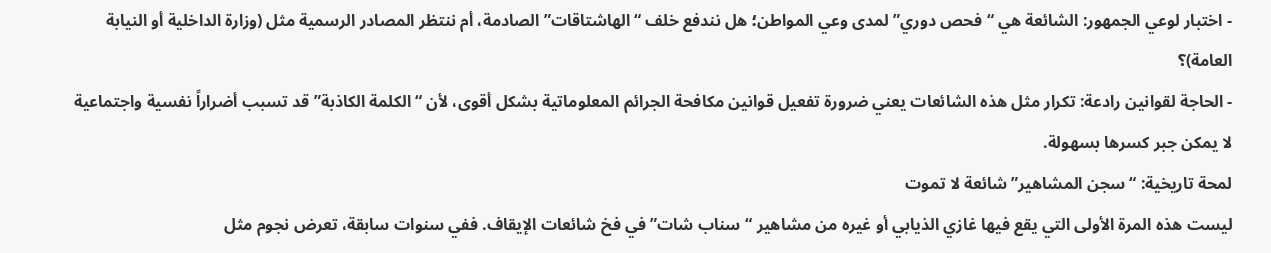- اختبار لوعي الجمهور: الشائعة هي “فحص دوري” لمدى وعي المواطن؛ هل نندفع خلف “الهاشتاقات” الصادمة، أم ننتظر المصادر الرسمية مثل (وزارة الداخلية أو النيابة العامة)؟
- الحاجة لقوانين رادعة: تكرار مثل هذه الشائعات يعني ضرورة تفعيل قوانين مكافحة الجرائم المعلوماتية بشكل أقوى، لأن “الكلمة الكاذبة” قد تسبب أضراراً نفسية واجتماعية لا يمكن جبر كسرها بسهولة.
لمحة تاريخية: “سجن المشاهير” شائعة لا تموت
ليست هذه المرة الأولى التي يقع فيها غازي الذيابي أو غيره من مشاهير “سناب شات” في فخ شائعات الإيقاف. ففي سنوات سابقة، تعرض نجوم مثل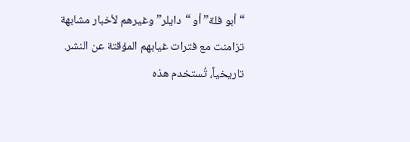“أبو فلة” أو “دايلر” وغيرهم لأخبار مشابهة تزامنت مع فترات غيابهم المؤقتة عن النشر. تاريخياً، تُستخدم هذه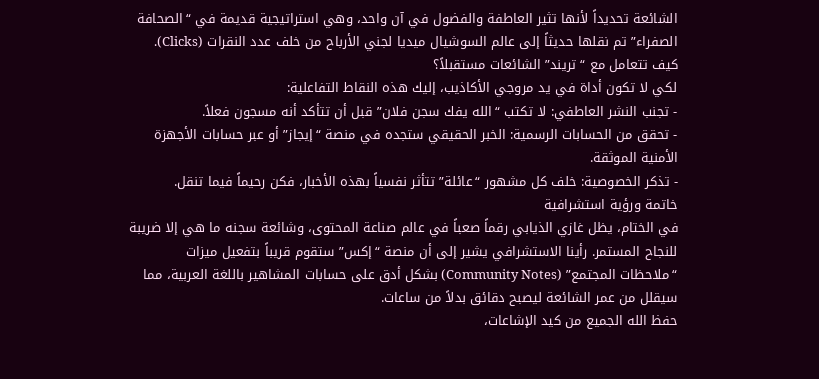الشائعة تحديداً لأنها تثير العاطفة والفضول في آن واحد، وهي استراتيجية قديمة في “الصحافة الصفراء” تم نقلها حديثاً إلى عالم السوشيال ميديا لجني الأرباح من خلف عدد النقرات (Clicks).
كيف تتعامل مع “تريند” الشائعات مستقبلاً؟
لكي لا تكون أداة في يد مروجي الأكاذيب، إليك هذه النقاط التفاعلية:
- تجنب النشر العاطفي: لا تكتب “الله يفك سجن فلان” قبل أن تتأكد أنه مسجون فعلاً.
- تحقق من الحسابات الرسمية: الخبر الحقيقي ستجده في منصة “إيجاز” أو عبر حسابات الأجهزة الأمنية الموثقة.
- تذكر الخصوصية: خلف كل مشهور “عائلة” تتأثر نفسياً بهذه الأخبار، فكن رحيماً فيما تنقل.
خاتمة ورؤية استشرافية
في الختام، يظل غازي الذيابي رقماً صعباً في عالم صناعة المحتوى، وشائعة سجنه ما هي إلا ضريبة للنجاح المستمر. رأينا الاستشرافي يشير إلى أن منصة “إكس” ستقوم قريباً بتفعيل ميزات “ملاحظات المجتمع” (Community Notes) بشكل أدق على حسابات المشاهير باللغة العربية، مما سيقلل من عمر الشائعة ليصبح دقائق بدلاً من ساعات.
حفظ الله الجميع من كيد الإشاعات،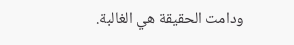ودامت الحقيقة هي الغالبة.